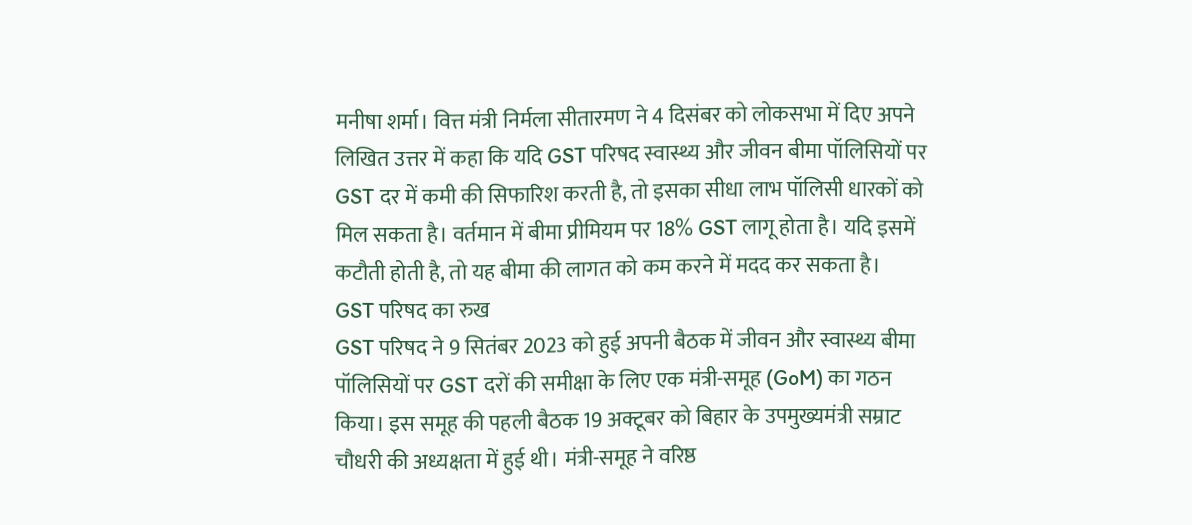मनीषा शर्मा। वित्त मंत्री निर्मला सीतारमण ने 4 दिसंबर को लोकसभा में दिए अपने लिखित उत्तर में कहा कि यदि GST परिषद स्वास्थ्य और जीवन बीमा पॉलिसियों पर GST दर में कमी की सिफारिश करती है, तो इसका सीधा लाभ पॉलिसी धारकों को मिल सकता है। वर्तमान में बीमा प्रीमियम पर 18% GST लागू होता है। यदि इसमें कटौती होती है, तो यह बीमा की लागत को कम करने में मदद कर सकता है।
GST परिषद का रुख
GST परिषद ने 9 सितंबर 2023 को हुई अपनी बैठक में जीवन और स्वास्थ्य बीमा पॉलिसियों पर GST दरों की समीक्षा के लिए एक मंत्री-समूह (GoM) का गठन किया। इस समूह की पहली बैठक 19 अक्टूबर को बिहार के उपमुख्यमंत्री सम्राट चौधरी की अध्यक्षता में हुई थी। मंत्री-समूह ने वरिष्ठ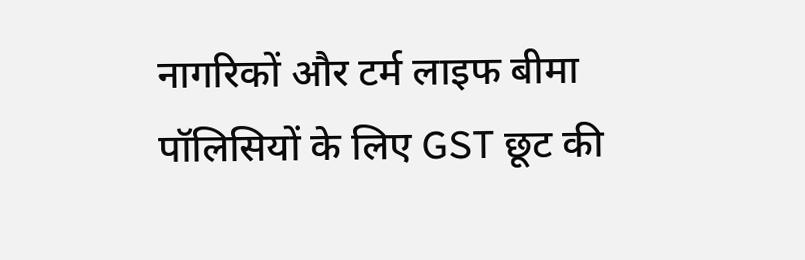नागरिकों और टर्म लाइफ बीमा पॉलिसियों के लिए GST छूट की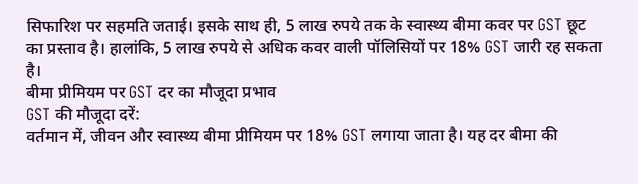सिफारिश पर सहमति जताई। इसके साथ ही, 5 लाख रुपये तक के स्वास्थ्य बीमा कवर पर GST छूट का प्रस्ताव है। हालांकि, 5 लाख रुपये से अधिक कवर वाली पॉलिसियों पर 18% GST जारी रह सकता है।
बीमा प्रीमियम पर GST दर का मौजूदा प्रभाव
GST की मौजूदा दरें:
वर्तमान में, जीवन और स्वास्थ्य बीमा प्रीमियम पर 18% GST लगाया जाता है। यह दर बीमा की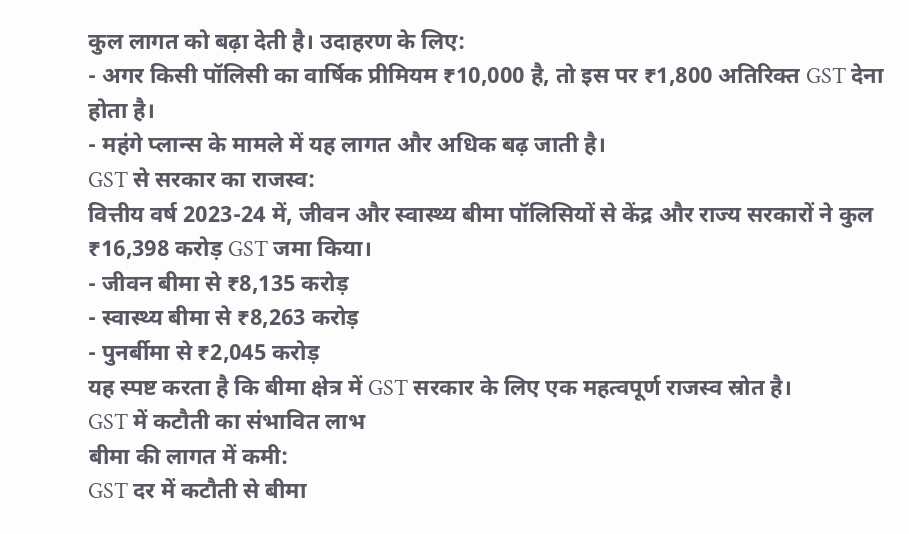कुल लागत को बढ़ा देती है। उदाहरण के लिए:
- अगर किसी पॉलिसी का वार्षिक प्रीमियम ₹10,000 है, तो इस पर ₹1,800 अतिरिक्त GST देना होता है।
- महंगे प्लान्स के मामले में यह लागत और अधिक बढ़ जाती है।
GST से सरकार का राजस्व:
वित्तीय वर्ष 2023-24 में, जीवन और स्वास्थ्य बीमा पॉलिसियों से केंद्र और राज्य सरकारों ने कुल ₹16,398 करोड़ GST जमा किया।
- जीवन बीमा से ₹8,135 करोड़
- स्वास्थ्य बीमा से ₹8,263 करोड़
- पुनर्बीमा से ₹2,045 करोड़
यह स्पष्ट करता है कि बीमा क्षेत्र में GST सरकार के लिए एक महत्वपूर्ण राजस्व स्रोत है।
GST में कटौती का संभावित लाभ
बीमा की लागत में कमी:
GST दर में कटौती से बीमा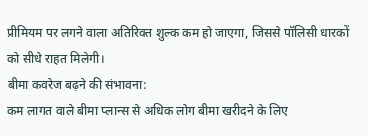प्रीमियम पर लगने वाला अतिरिक्त शुल्क कम हो जाएगा, जिससे पॉलिसी धारकों को सीधे राहत मिलेगी।
बीमा कवरेज बढ़ने की संभावना:
कम लागत वाले बीमा प्लान्स से अधिक लोग बीमा खरीदने के लिए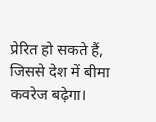प्रेरित हो सकते हैं, जिससे देश में बीमा कवरेज बढ़ेगा।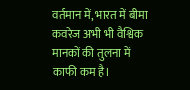वर्तमान में, भारत में बीमा कवरेज अभी भी वैश्विक मानकों की तुलना में काफी कम है।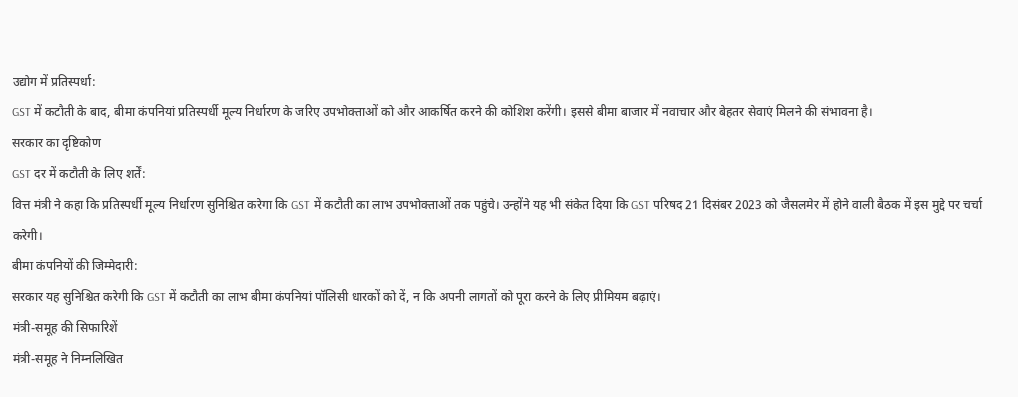उद्योग में प्रतिस्पर्धा:
GST में कटौती के बाद, बीमा कंपनियां प्रतिस्पर्धी मूल्य निर्धारण के जरिए उपभोक्ताओं को और आकर्षित करने की कोशिश करेंगी। इससे बीमा बाजार में नवाचार और बेहतर सेवाएं मिलने की संभावना है।
सरकार का दृष्टिकोण
GST दर में कटौती के लिए शर्तें:
वित्त मंत्री ने कहा कि प्रतिस्पर्धी मूल्य निर्धारण सुनिश्चित करेगा कि GST में कटौती का लाभ उपभोक्ताओं तक पहुंचे। उन्होंने यह भी संकेत दिया कि GST परिषद 21 दिसंबर 2023 को जैसलमेर में होने वाली बैठक में इस मुद्दे पर चर्चा करेगी।
बीमा कंपनियों की जिम्मेदारी:
सरकार यह सुनिश्चित करेगी कि GST में कटौती का लाभ बीमा कंपनियां पॉलिसी धारकों को दें, न कि अपनी लागतों को पूरा करने के लिए प्रीमियम बढ़ाएं।
मंत्री-समूह की सिफारिशें
मंत्री-समूह ने निम्नलिखित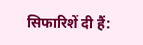सिफारिशें दी हैं: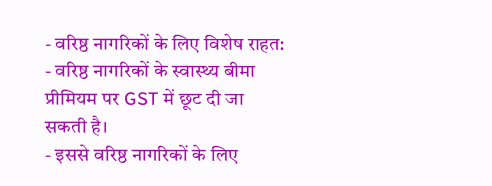- वरिष्ठ नागरिकों के लिए विशेष राहत:
- वरिष्ठ नागरिकों के स्वास्थ्य बीमा प्रीमियम पर GST में छूट दी जा सकती है।
- इससे वरिष्ठ नागरिकों के लिए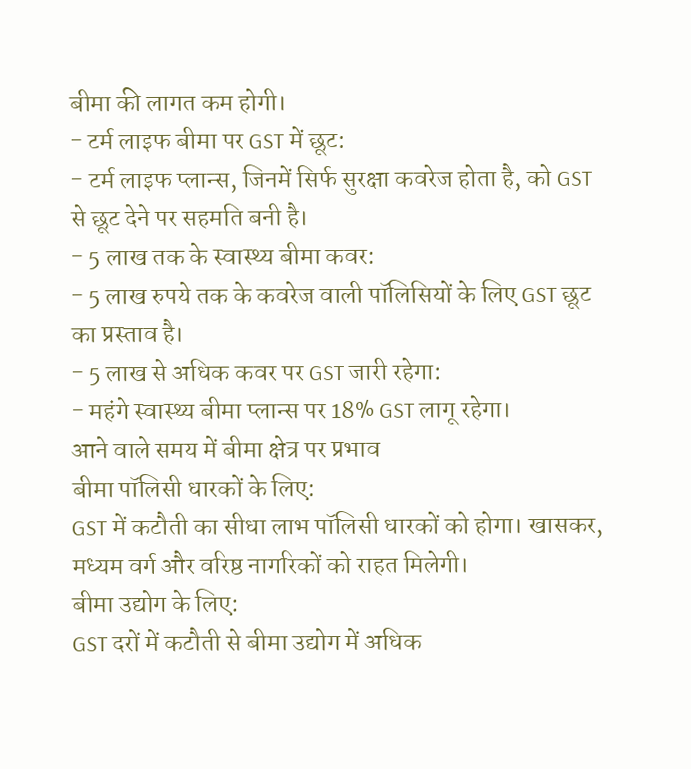बीमा की लागत कम होगी।
- टर्म लाइफ बीमा पर GST में छूट:
- टर्म लाइफ प्लान्स, जिनमें सिर्फ सुरक्षा कवरेज होता है, को GST से छूट देने पर सहमति बनी है।
- 5 लाख तक के स्वास्थ्य बीमा कवर:
- 5 लाख रुपये तक के कवरेज वाली पॉलिसियों के लिए GST छूट का प्रस्ताव है।
- 5 लाख से अधिक कवर पर GST जारी रहेगा:
- महंगे स्वास्थ्य बीमा प्लान्स पर 18% GST लागू रहेगा।
आने वाले समय में बीमा क्षेत्र पर प्रभाव
बीमा पॉलिसी धारकों के लिए:
GST में कटौती का सीधा लाभ पॉलिसी धारकों को होगा। खासकर, मध्यम वर्ग और वरिष्ठ नागरिकों को राहत मिलेगी।
बीमा उद्योग के लिए:
GST दरों में कटौती से बीमा उद्योग में अधिक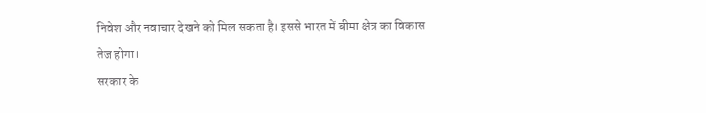निवेश और नवाचार देखने को मिल सकता है। इससे भारत में बीमा क्षेत्र का विकास तेज होगा।
सरकार के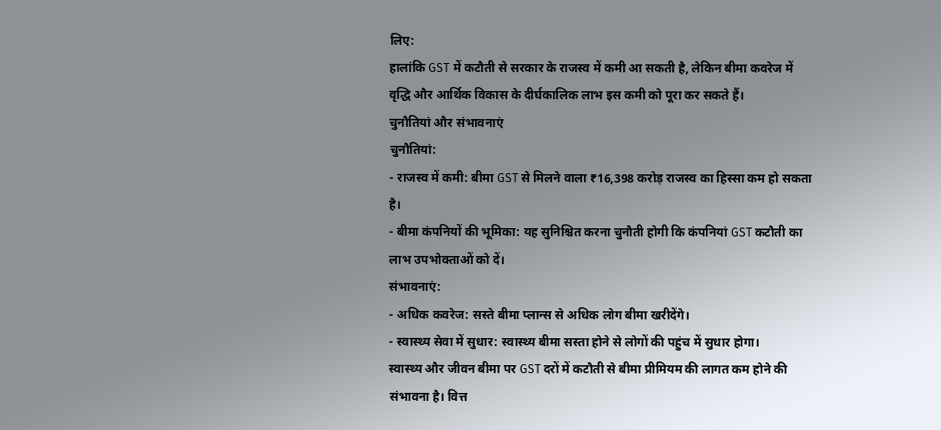लिए:
हालांकि GST में कटौती से सरकार के राजस्व में कमी आ सकती है, लेकिन बीमा कवरेज में वृद्धि और आर्थिक विकास के दीर्घकालिक लाभ इस कमी को पूरा कर सकते हैं।
चुनौतियां और संभावनाएं
चुनौतियां:
- राजस्व में कमी: बीमा GST से मिलने वाला ₹16,398 करोड़ राजस्व का हिस्सा कम हो सकता है।
- बीमा कंपनियों की भूमिका: यह सुनिश्चित करना चुनौती होगी कि कंपनियां GST कटौती का लाभ उपभोक्ताओं को दें।
संभावनाएं:
- अधिक कवरेज: सस्ते बीमा प्लान्स से अधिक लोग बीमा खरीदेंगे।
- स्वास्थ्य सेवा में सुधार: स्वास्थ्य बीमा सस्ता होने से लोगों की पहुंच में सुधार होगा।
स्वास्थ्य और जीवन बीमा पर GST दरों में कटौती से बीमा प्रीमियम की लागत कम होने की संभावना है। वित्त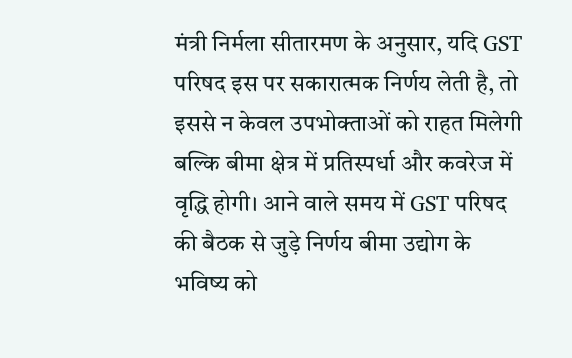मंत्री निर्मला सीतारमण के अनुसार, यदि GST परिषद इस पर सकारात्मक निर्णय लेती है, तो इससे न केवल उपभोक्ताओं को राहत मिलेगी बल्कि बीमा क्षेत्र में प्रतिस्पर्धा और कवरेज में वृद्धि होगी। आने वाले समय में GST परिषद की बैठक से जुड़े निर्णय बीमा उद्योग के भविष्य को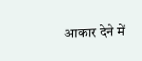आकार देने में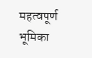महत्वपूर्ण भूमिका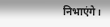निभाएंगे।